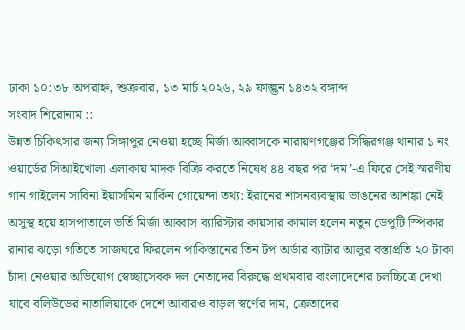ঢাকা ১০:৩৮ অপরাহ্ন, শুক্রবার, ১৩ মার্চ ২০২৬, ২৯ ফাল্গুন ১৪৩২ বঙ্গাব্দ
সংবাদ শিরোনাম ::
উন্নত চিকিৎসার জন্য সিঙ্গাপুর নেওয়া হচ্ছে মির্জা আব্বাসকে নারায়ণগঞ্জের সিদ্ধিরগঞ্জ থানার ১ নং ওয়ার্ডের সিআইখোলা এলাকায় মাদক বিক্রি করতে নিষেধ ৪৪ বছর পর ‘দম’-এ ফিরে সেই স্মরণীয় গান গাইলেন সাবিনা ইয়াসমিন মার্কিন গোয়েন্দা তথ্য: ইরানের শাসনব্যবস্থায় ভাঙনের আশঙ্কা নেই অসুস্থ হয়ে হাসপাতালে ভর্তি মির্জা আব্বাস ব্যারিস্টার কায়সার কামাল হলেন নতুন ডেপুটি স্পিকার রানার ঝড়ো গতিতে সাজঘরে ফিরলেন পাকিস্তানের তিন টপ অর্ডার ব্যাটার আলুর বস্তাপ্রতি ২০ টাকা চাঁদা নেওয়ার অভিযোগ স্বেচ্ছাসেবক দল নেতাদের বিরুদ্ধে প্রথমবার বাংলাদেশের চলচ্চিত্রে দেখা যাবে বলিউডের নাতালিয়াকে দেশে আবারও বাড়ল স্বর্ণের দাম, ক্রেতাদের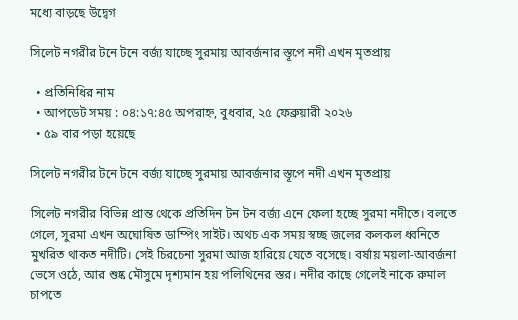মধ্যে বাড়ছে উদ্বেগ

সিলেট নগরীর টনে টনে বর্জ্য যাচ্ছে সুরমায় আবর্জনার স্তূপে নদী এখন মৃতপ্রায়

  • প্রতিনিধির নাম
  • আপডেট সময় : ০৪:১৭:৪৫ অপরাহ্ন, বুধবার, ২৫ ফেব্রুয়ারী ২০২৬
  • ৫৯ বার পড়া হয়েছে

সিলেট নগরীর টনে টনে বর্জ্য যাচ্ছে সুরমায় আবর্জনার স্তূপে নদী এখন মৃতপ্রায়

সিলেট নগরীর বিভিন্ন প্রান্ত থেকে প্রতিদিন টন টন বর্জ্য এনে ফেলা হচ্ছে সুরমা নদীতে। বলতে গেলে, সুরমা এখন অঘোষিত ডাম্পিং সাইট। অথচ এক সময় স্বচ্ছ জলের কলকল ধ্বনিতে মুখরিত থাকত নদীটি। সেই চিরচেনা সুরমা আজ হারিয়ে যেতে বসেছে। বর্ষায় ময়লা-আবর্জনা ভেসে ওঠে, আর শুষ্ক মৌসুমে দৃশ্যমান হয় পলিথিনের স্তর। নদীর কাছে গেলেই নাকে রুমাল চাপতে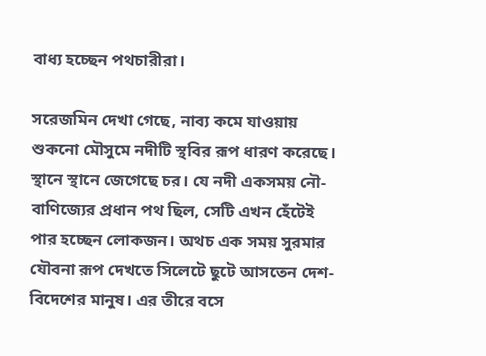বাধ্য হচ্ছেন পথচারীরা।

সরেজমিন দেখা গেছে, নাব্য কমে যাওয়ায় শুকনো মৌসুমে নদীটি স্থবির রূপ ধারণ করেছে। স্থানে স্থানে জেগেছে চর। যে নদী একসময় নৌ-বাণিজ্যের প্রধান পথ ছিল, সেটি এখন হেঁটেই পার হচ্ছেন লোকজন। অথচ এক সময় সুরমার যৌবনা রূপ দেখতে সিলেটে ছুটে আসতেন দেশ-বিদেশের মানুষ। এর তীরে বসে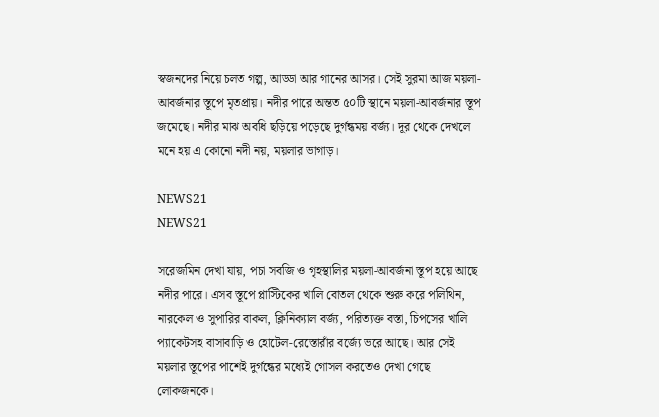স্বজনদের নিয়ে চলত গল্প, আড্ডা আর গানের আসর। সেই সুরমা আজ ময়লা-আবর্জনার স্তূপে মৃতপ্রায়। নদীর পারে অন্তত ৫০টি স্থানে ময়লা-আবর্জনার স্তূপ জমেছে। নদীর মাঝ অবধি ছড়িয়ে পড়েছে দুর্গন্ধময় বর্জ্য। দূর থেকে দেখলে মনে হয় এ কোনো নদী নয়, ময়লার ভাগাড়।

NEWS21
NEWS21

সরেজমিন দেখা যায়, পচা সবজি ও গৃহস্থালির ময়লা-আবর্জনা স্তূপ হয়ে আছে নদীর পারে। এসব স্তূপে প্লাস্টিকের খালি বোতল থেকে শুরু করে পলিথিন, নারকেল ও সুপারির বাকল, ক্লিনিক্যাল বর্জ্য, পরিত্যক্ত বস্তা, চিপসের খালি প্যাকেটসহ বাসাবাড়ি ও হোটেল-রেস্তোরাঁর বর্জ্যে ভরে আছে। আর সেই ময়লার স্তূপের পাশেই দুর্গন্ধের মধ্যেই গোসল করতেও দেখা গেছে লোকজনকে।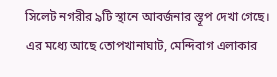সিলেট নগরীর ৯টি স্থানে আবর্জনার স্তূপ দেখা গেছে। এর মধ্যে আছে তোপখানাঘাট, মেন্দিবাগ এলাকার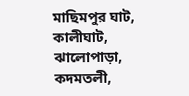মাছিমপুর ঘাট, কালীঘাট, ঝালোপাড়া, কদমতলী,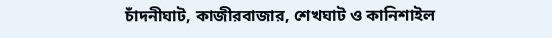চাঁদনীঘাট, কাজীরবাজার, শেখঘাট ও কানিশাইল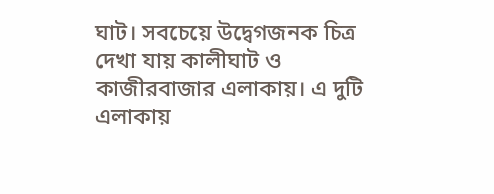ঘাট। সবচেয়ে উদ্বেগজনক চিত্র দেখা যায় কালীঘাট ও কাজীরবাজার এলাকায়। এ দুটি এলাকায়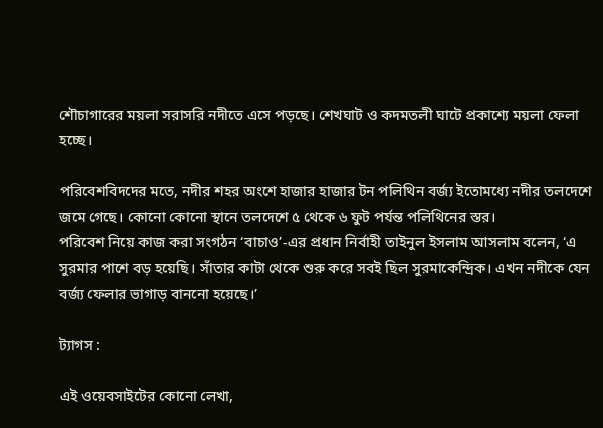শৌচাগারের ময়লা সরাসরি নদীতে এসে পড়ছে। শেখঘাট ও কদমতলী ঘাটে প্রকাশ্যে ময়লা ফেলা হচ্ছে।

পরিবেশবিদদের মতে, নদীর শহর অংশে হাজার হাজার টন পলিথিন বর্জ্য ইতোমধ্যে নদীর তলদেশে জমে গেছে। কোনো কোনো স্থানে তলদেশে ৫ থেকে ৬ ফুট পর্যন্ত পলিথিনের স্তর।
পরিবেশ নিয়ে কাজ করা সংগঠন ‘বাচাও’-এর প্রধান নির্বাহী তাইনুল ইসলাম আসলাম বলেন, ‘এ সুরমার পাশে বড় হয়েছি। সাঁতার কাটা থেকে শুরু করে সবই ছিল সুরমাকেন্দ্রিক। এখন নদীকে যেন বর্জ্য ফেলার ভাগাড় বাননো হয়েছে।’

ট্যাগস :

এই ওয়েবসাইটের কোনো লেখা,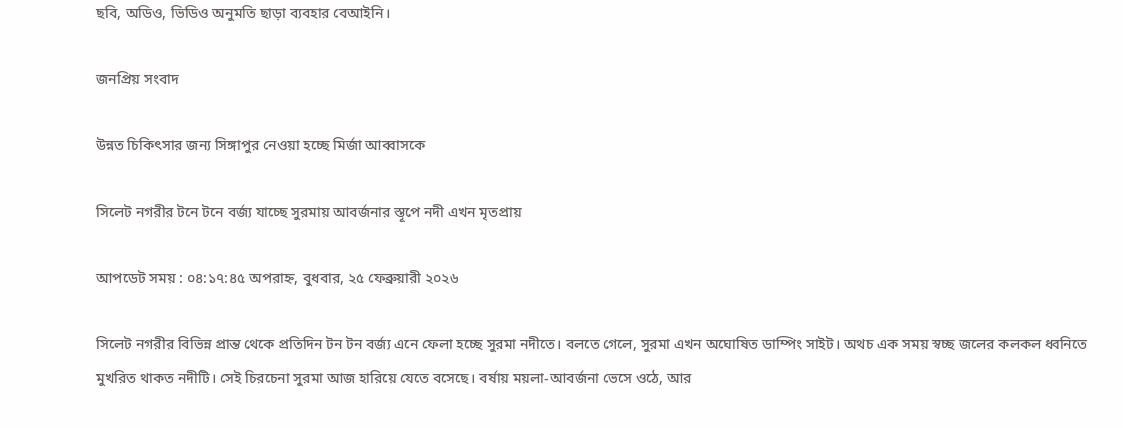ছবি, অডিও, ভিডিও অনুমতি ছাড়া ব্যবহার বেআইনি।

জনপ্রিয় সংবাদ

উন্নত চিকিৎসার জন্য সিঙ্গাপুর নেওয়া হচ্ছে মির্জা আব্বাসকে

সিলেট নগরীর টনে টনে বর্জ্য যাচ্ছে সুরমায় আবর্জনার স্তূপে নদী এখন মৃতপ্রায়

আপডেট সময় : ০৪:১৭:৪৫ অপরাহ্ন, বুধবার, ২৫ ফেব্রুয়ারী ২০২৬

সিলেট নগরীর বিভিন্ন প্রান্ত থেকে প্রতিদিন টন টন বর্জ্য এনে ফেলা হচ্ছে সুরমা নদীতে। বলতে গেলে, সুরমা এখন অঘোষিত ডাম্পিং সাইট। অথচ এক সময় স্বচ্ছ জলের কলকল ধ্বনিতে মুখরিত থাকত নদীটি। সেই চিরচেনা সুরমা আজ হারিয়ে যেতে বসেছে। বর্ষায় ময়লা-আবর্জনা ভেসে ওঠে, আর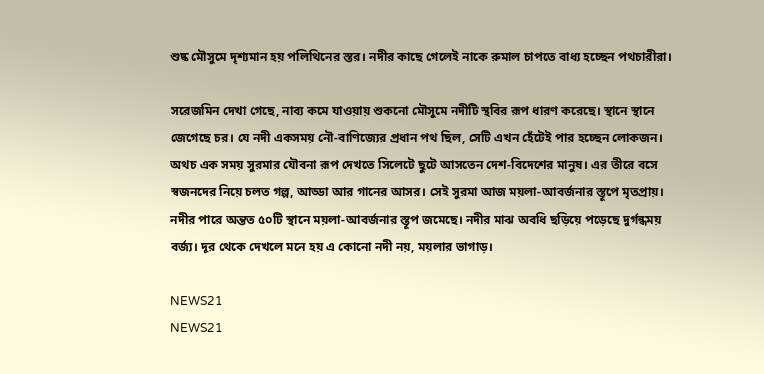শুষ্ক মৌসুমে দৃশ্যমান হয় পলিথিনের স্তর। নদীর কাছে গেলেই নাকে রুমাল চাপতে বাধ্য হচ্ছেন পথচারীরা।

সরেজমিন দেখা গেছে, নাব্য কমে যাওয়ায় শুকনো মৌসুমে নদীটি স্থবির রূপ ধারণ করেছে। স্থানে স্থানে জেগেছে চর। যে নদী একসময় নৌ-বাণিজ্যের প্রধান পথ ছিল, সেটি এখন হেঁটেই পার হচ্ছেন লোকজন। অথচ এক সময় সুরমার যৌবনা রূপ দেখতে সিলেটে ছুটে আসতেন দেশ-বিদেশের মানুষ। এর তীরে বসে স্বজনদের নিয়ে চলত গল্প, আড্ডা আর গানের আসর। সেই সুরমা আজ ময়লা-আবর্জনার স্তূপে মৃতপ্রায়। নদীর পারে অন্তত ৫০টি স্থানে ময়লা-আবর্জনার স্তূপ জমেছে। নদীর মাঝ অবধি ছড়িয়ে পড়েছে দুর্গন্ধময় বর্জ্য। দূর থেকে দেখলে মনে হয় এ কোনো নদী নয়, ময়লার ভাগাড়।

NEWS21
NEWS21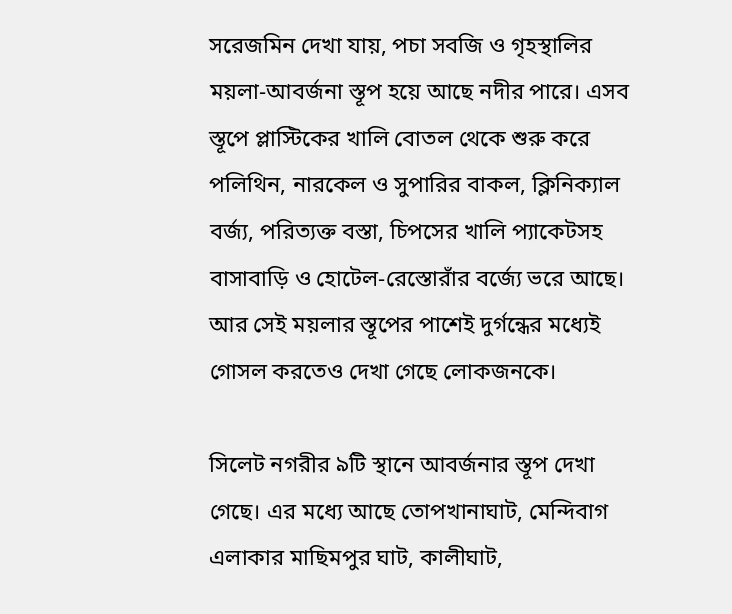সরেজমিন দেখা যায়, পচা সবজি ও গৃহস্থালির ময়লা-আবর্জনা স্তূপ হয়ে আছে নদীর পারে। এসব স্তূপে প্লাস্টিকের খালি বোতল থেকে শুরু করে পলিথিন, নারকেল ও সুপারির বাকল, ক্লিনিক্যাল বর্জ্য, পরিত্যক্ত বস্তা, চিপসের খালি প্যাকেটসহ বাসাবাড়ি ও হোটেল-রেস্তোরাঁর বর্জ্যে ভরে আছে। আর সেই ময়লার স্তূপের পাশেই দুর্গন্ধের মধ্যেই গোসল করতেও দেখা গেছে লোকজনকে।

সিলেট নগরীর ৯টি স্থানে আবর্জনার স্তূপ দেখা গেছে। এর মধ্যে আছে তোপখানাঘাট, মেন্দিবাগ এলাকার মাছিমপুর ঘাট, কালীঘাট,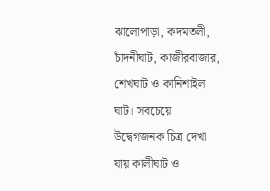ঝালোপাড়া, কদমতলী, চাঁদনীঘাট, কাজীরবাজার, শেখঘাট ও কানিশাইল ঘাট। সবচেয়ে উদ্বেগজনক চিত্র দেখা যায় কালীঘাট ও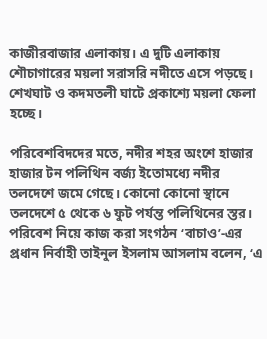কাজীরবাজার এলাকায়। এ দুটি এলাকায় শৌচাগারের ময়লা সরাসরি নদীতে এসে পড়ছে। শেখঘাট ও কদমতলী ঘাটে প্রকাশ্যে ময়লা ফেলা হচ্ছে।

পরিবেশবিদদের মতে, নদীর শহর অংশে হাজার হাজার টন পলিথিন বর্জ্য ইতোমধ্যে নদীর তলদেশে জমে গেছে। কোনো কোনো স্থানে তলদেশে ৫ থেকে ৬ ফুট পর্যন্ত পলিথিনের স্তর।
পরিবেশ নিয়ে কাজ করা সংগঠন ‘বাচাও’-এর প্রধান নির্বাহী তাইনুল ইসলাম আসলাম বলেন, ‘এ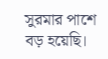সুরমার পাশে বড় হয়েছি।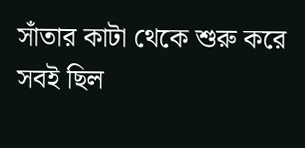সাঁতার কাটা থেকে শুরু করে সবই ছিল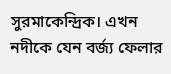সুরমাকেন্দ্রিক। এখন নদীকে যেন বর্জ্য ফেলার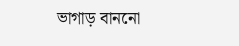ভাগাড় বাননো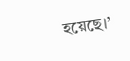হয়েছে।’